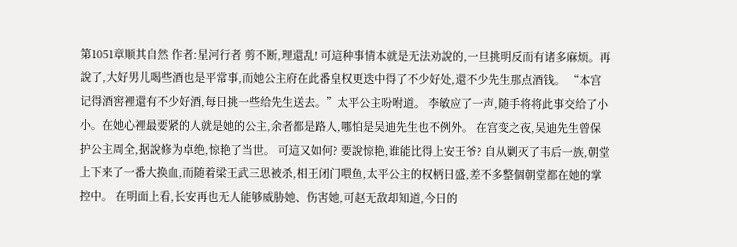第1051章顺其自然 作者:星河行者 剪不断,理還乱! 可這种事情本就是无法劝說的,一旦挑明反而有诸多麻烦。再說了,大好男儿喝些酒也是平常事,而她公主府在此番皇权更迭中得了不少好处,還不少先生那点酒钱。 “本宫记得酒窖裡還有不少好酒,每日挑一些给先生送去。”太平公主吩咐道。 李敏应了一声,随手将将此事交给了小小。在她心裡最要紧的人就是她的公主,余者都是路人,哪怕是吴迪先生也不例外。 在宫变之夜,吴迪先生曾保护公主周全,据說修为卓绝,惊艳了当世。 可這又如何? 要說惊艳,谁能比得上安王爷? 自从剿灭了韦后一族,朝堂上下来了一番大换血,而随着梁王武三思被杀,相王闭门喂鱼,太平公主的权柄日盛,差不多整個朝堂都在她的掌控中。 在明面上看,长安再也无人能够威胁她、伤害她,可赵无敌却知道,今日的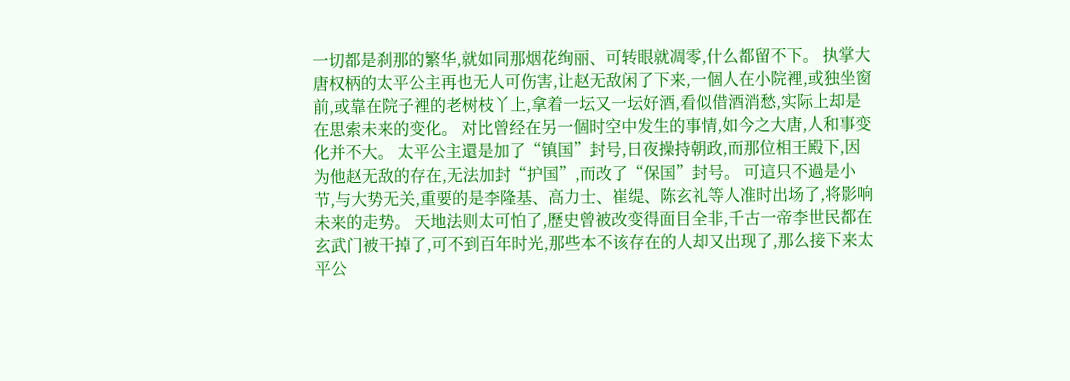一切都是刹那的繁华,就如同那烟花绚丽、可转眼就凋零,什么都留不下。 执掌大唐权柄的太平公主再也无人可伤害,让赵无敌闲了下来,一個人在小院裡,或独坐窗前,或靠在院子裡的老树枝丫上,拿着一坛又一坛好酒,看似借酒消愁,实际上却是在思索未来的变化。 对比曾经在另一個时空中发生的事情,如今之大唐,人和事变化并不大。 太平公主還是加了“镇国”封号,日夜操持朝政,而那位相王殿下,因为他赵无敌的存在,无法加封“护国”,而改了“保国”封号。 可這只不過是小节,与大势无关,重要的是李隆基、高力士、崔缇、陈玄礼等人准时出场了,将影响未来的走势。 天地法则太可怕了,歷史曾被改变得面目全非,千古一帝李世民都在玄武门被干掉了,可不到百年时光,那些本不该存在的人却又出现了,那么接下来太平公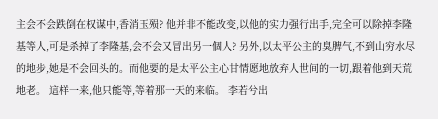主会不会跌倒在权谋中,香消玉殒? 他并非不能改变,以他的实力强行出手,完全可以除掉李隆基等人,可是杀掉了李隆基,会不会又冒出另一個人? 另外,以太平公主的臭脾气,不到山穷水尽的地步,她是不会回头的。而他要的是太平公主心甘情愿地放弃人世间的一切,跟着他到天荒地老。 這样一来,他只能等,等着那一天的来临。 李若兮出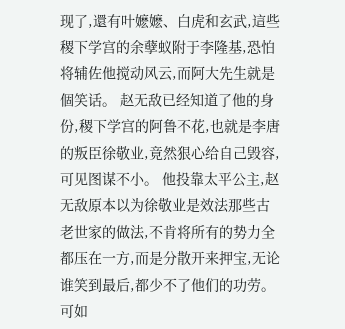现了,還有叶嬷嬷、白虎和玄武,這些稷下学宫的余孽蚁附于李隆基,恐怕将辅佐他搅动风云,而阿大先生就是個笑话。 赵无敌已经知道了他的身份,稷下学宫的阿鲁不花,也就是李唐的叛臣徐敬业,竟然狠心给自己毁容,可见图谋不小。 他投靠太平公主,赵无敌原本以为徐敬业是效法那些古老世家的做法,不肯将所有的势力全都压在一方,而是分散开来押宝,无论谁笑到最后,都少不了他们的功劳。 可如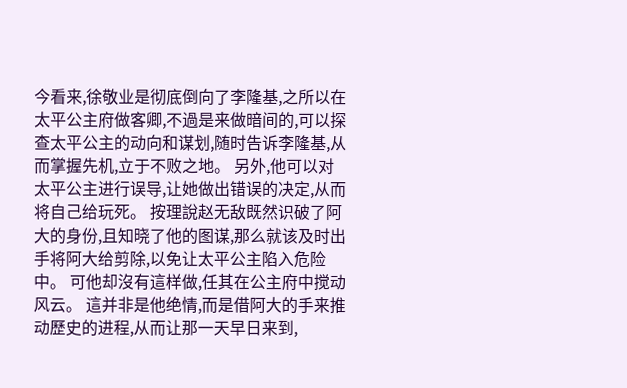今看来,徐敬业是彻底倒向了李隆基,之所以在太平公主府做客卿,不過是来做暗间的,可以探查太平公主的动向和谋划,随时告诉李隆基,从而掌握先机,立于不败之地。 另外,他可以对太平公主进行误导,让她做出错误的决定,从而将自己给玩死。 按理說赵无敌既然识破了阿大的身份,且知晓了他的图谋,那么就该及时出手将阿大给剪除,以免让太平公主陷入危险中。 可他却沒有這样做,任其在公主府中搅动风云。 這并非是他绝情,而是借阿大的手来推动歷史的进程,从而让那一天早日来到,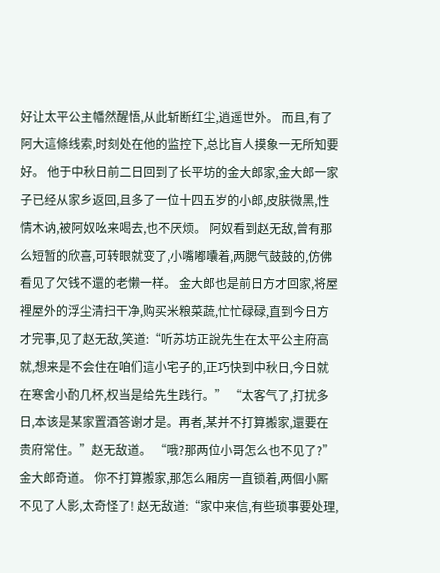好让太平公主幡然醒悟,从此斩断红尘,逍遥世外。 而且,有了阿大這條线索,时刻处在他的监控下,总比盲人摸象一无所知要好。 他于中秋日前二日回到了长平坊的金大郎家,金大郎一家子已经从家乡返回,且多了一位十四五岁的小郎,皮肤微黑,性情木讷,被阿奴吆来喝去,也不厌烦。 阿奴看到赵无敌,曾有那么短暂的欣喜,可转眼就变了,小嘴嘟囔着,两腮气鼓鼓的,仿佛看见了欠钱不還的老懒一样。 金大郎也是前日方才回家,将屋裡屋外的浮尘清扫干净,购买米粮菜蔬,忙忙碌碌,直到今日方才完事,见了赵无敌,笑道:“听苏坊正說先生在太平公主府高就,想来是不会住在咱们這小宅子的,正巧快到中秋日,今日就在寒舍小酌几杯,权当是给先生践行。” “太客气了,打扰多日,本该是某家置酒答谢才是。再者,某并不打算搬家,還要在贵府常住。”赵无敌道。 “哦?那两位小哥怎么也不见了?”金大郎奇道。 你不打算搬家,那怎么厢房一直锁着,两個小厮不见了人影,太奇怪了! 赵无敌道:“家中来信,有些琐事要处理,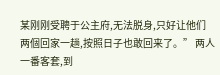某刚刚受聘于公主府,无法脱身,只好让他们两個回家一趟,按照日子也敢回来了。” 两人一番客套,到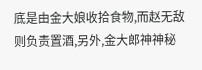底是由金大娘收拾食物,而赵无敌则负责置酒,另外,金大郎神神秘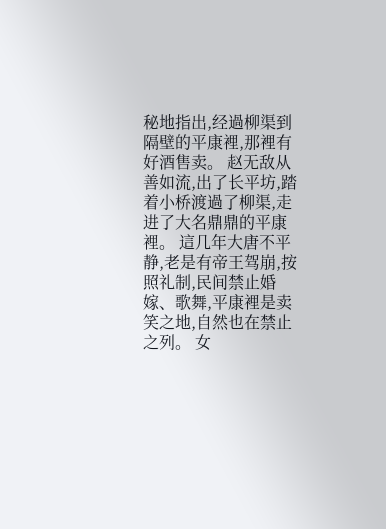秘地指出,经過柳渠到隔壁的平康裡,那裡有好酒售卖。 赵无敌从善如流,出了长平坊,踏着小桥渡過了柳渠,走进了大名鼎鼎的平康裡。 這几年大唐不平静,老是有帝王驾崩,按照礼制,民间禁止婚嫁、歌舞,平康裡是卖笑之地,自然也在禁止之列。 女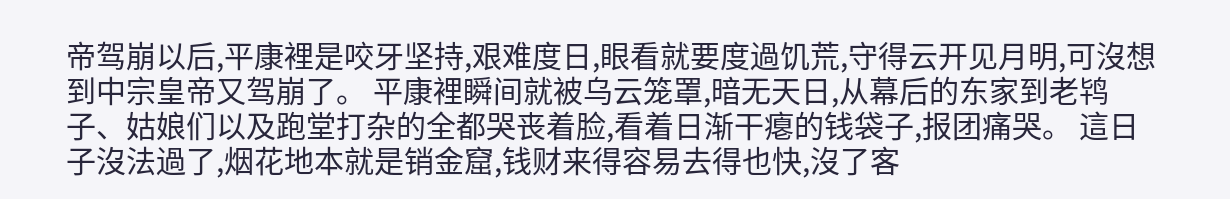帝驾崩以后,平康裡是咬牙坚持,艰难度日,眼看就要度過饥荒,守得云开见月明,可沒想到中宗皇帝又驾崩了。 平康裡瞬间就被乌云笼罩,暗无天日,从幕后的东家到老鸨子、姑娘们以及跑堂打杂的全都哭丧着脸,看着日渐干瘪的钱袋子,报团痛哭。 這日子沒法過了,烟花地本就是销金窟,钱财来得容易去得也快,沒了客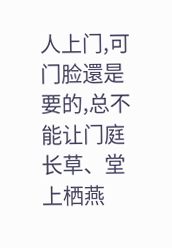人上门,可门脸還是要的,总不能让门庭长草、堂上栖燕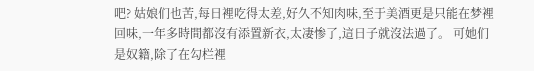吧? 姑娘们也苦,每日裡吃得太差,好久不知肉味,至于美酒更是只能在梦裡回味,一年多時間都沒有添置新衣,太凄惨了,這日子就沒法過了。 可她们是奴籍,除了在勾栏裡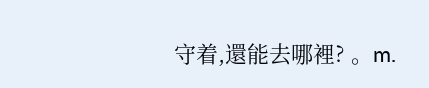守着,還能去哪裡? 。m.